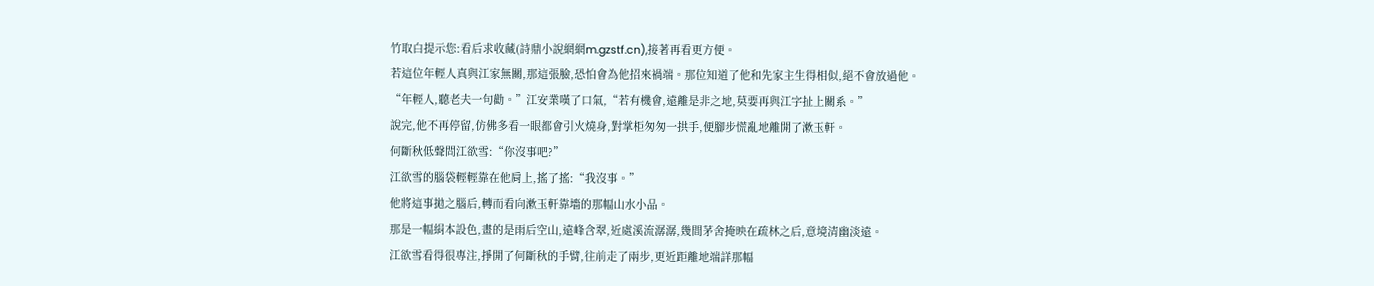竹取白提示您:看后求收藏(詩鼎小說網網m.gzstf.cn),接著再看更方便。
若這位年輕人真與江家無關,那這張臉,恐怕會為他招來禍端。那位知道了他和先家主生得相似,絕不會放過他。
“年輕人,聽老夫一句勸。”江安業嘆了口氣,“若有機會,遠離是非之地,莫要再與江字扯上關系。”
說完,他不再停留,仿佛多看一眼都會引火燒身,對掌柜匆匆一拱手,便腳步慌亂地離開了漱玉軒。
何斷秋低聲問江欲雪:“你沒事吧?”
江欲雪的腦袋輕輕靠在他肩上,搖了搖:“我沒事。”
他將這事拋之腦后,轉而看向漱玉軒靠墻的那幅山水小品。
那是一幅絹本設色,畫的是雨后空山,遠峰含翠,近處溪流潺潺,幾間茅舍掩映在疏林之后,意境清幽淡遠。
江欲雪看得很專注,掙開了何斷秋的手臂,往前走了兩步,更近距離地端詳那幅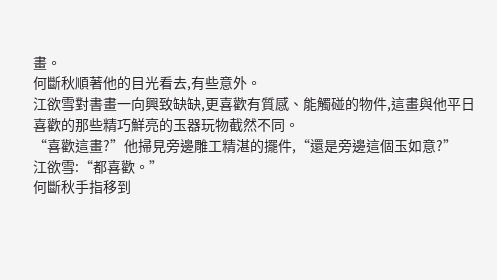畫。
何斷秋順著他的目光看去,有些意外。
江欲雪對書畫一向興致缺缺,更喜歡有質感、能觸碰的物件,這畫與他平日喜歡的那些精巧鮮亮的玉器玩物截然不同。
“喜歡這畫?”他掃見旁邊雕工精湛的擺件,“還是旁邊這個玉如意?”
江欲雪:“都喜歡。”
何斷秋手指移到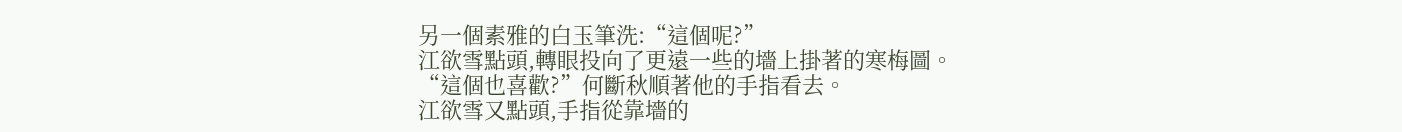另一個素雅的白玉筆洗:“這個呢?”
江欲雪點頭,轉眼投向了更遠一些的墻上掛著的寒梅圖。
“這個也喜歡?”何斷秋順著他的手指看去。
江欲雪又點頭,手指從靠墻的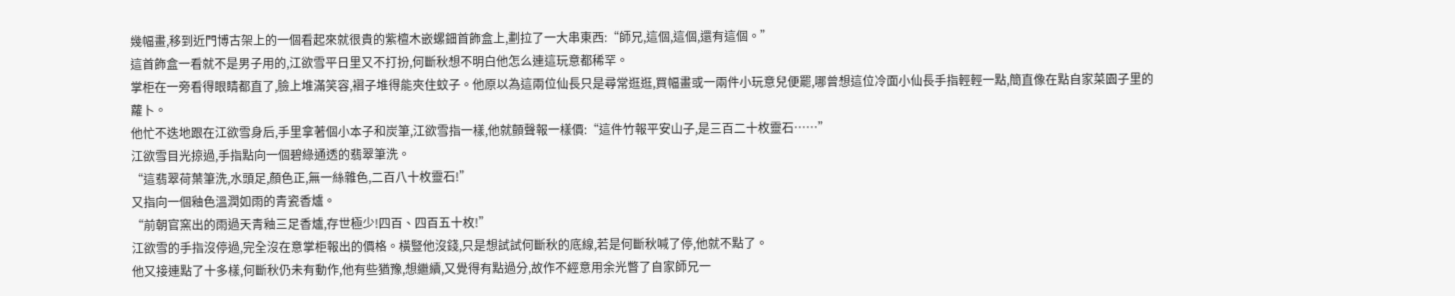幾幅畫,移到近門博古架上的一個看起來就很貴的紫檀木嵌螺鈿首飾盒上,劃拉了一大串東西:“師兄,這個,這個,還有這個。”
這首飾盒一看就不是男子用的,江欲雪平日里又不打扮,何斷秋想不明白他怎么連這玩意都稀罕。
掌柜在一旁看得眼睛都直了,臉上堆滿笑容,褶子堆得能夾住蚊子。他原以為這兩位仙長只是尋常逛逛,買幅畫或一兩件小玩意兒便罷,哪曾想這位冷面小仙長手指輕輕一點,簡直像在點自家菜園子里的蘿卜。
他忙不迭地跟在江欲雪身后,手里拿著個小本子和炭筆,江欲雪指一樣,他就顫聲報一樣價:“這件竹報平安山子,是三百二十枚靈石……”
江欲雪目光掠過,手指點向一個碧綠通透的翡翠筆洗。
“這翡翠荷葉筆洗,水頭足,顏色正,無一絲雜色,二百八十枚靈石!”
又指向一個釉色溫潤如雨的青瓷香爐。
“前朝官窯出的雨過天青釉三足香爐,存世極少!四百、四百五十枚!”
江欲雪的手指沒停過,完全沒在意掌柜報出的價格。橫豎他沒錢,只是想試試何斷秋的底線,若是何斷秋喊了停,他就不點了。
他又接連點了十多樣,何斷秋仍未有動作,他有些猶豫,想繼續,又覺得有點過分,故作不經意用余光瞥了自家師兄一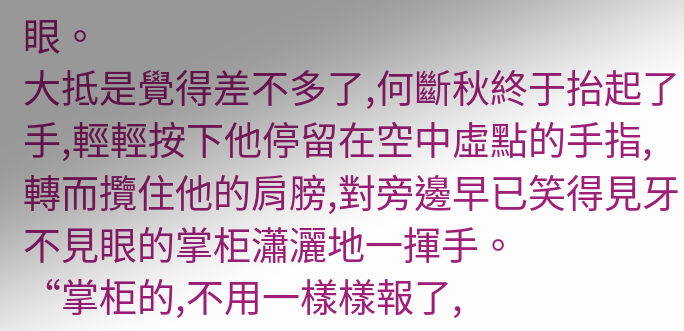眼。
大抵是覺得差不多了,何斷秋終于抬起了手,輕輕按下他停留在空中虛點的手指,轉而攬住他的肩膀,對旁邊早已笑得見牙不見眼的掌柜瀟灑地一揮手。
“掌柜的,不用一樣樣報了,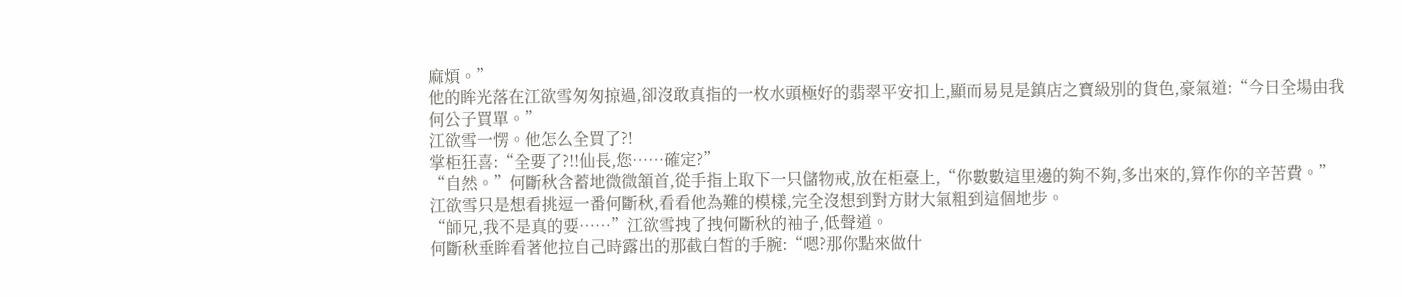麻煩。”
他的眸光落在江欲雪匆匆掠過,卻沒敢真指的一枚水頭極好的翡翠平安扣上,顯而易見是鎮店之寶級別的貨色,豪氣道:“今日全場由我何公子買單。”
江欲雪一愣。他怎么全買了?!
掌柜狂喜:“全要了?!!仙長,您……確定?”
“自然。”何斷秋含蓄地微微頷首,從手指上取下一只儲物戒,放在柜臺上,“你數數這里邊的夠不夠,多出來的,算作你的辛苦費。”
江欲雪只是想看挑逗一番何斷秋,看看他為難的模樣,完全沒想到對方財大氣粗到這個地步。
“師兄,我不是真的要……”江欲雪拽了拽何斷秋的袖子,低聲道。
何斷秋垂眸看著他拉自己時露出的那截白皙的手腕:“嗯?那你點來做什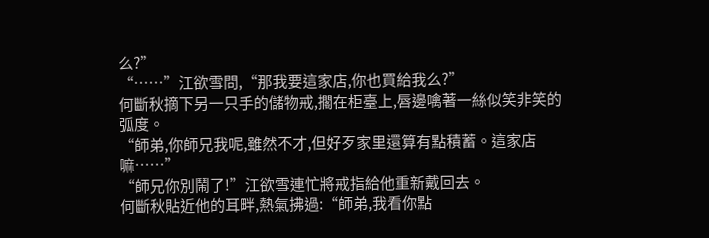么?”
“……”江欲雪問,“那我要這家店,你也買給我么?”
何斷秋摘下另一只手的儲物戒,擱在柜臺上,唇邊噙著一絲似笑非笑的弧度。
“師弟,你師兄我呢,雖然不才,但好歹家里還算有點積蓄。這家店嘛……”
“師兄你別鬧了!”江欲雪連忙將戒指給他重新戴回去。
何斷秋貼近他的耳畔,熱氣拂過:“師弟,我看你點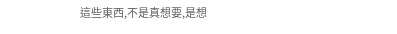這些東西,不是真想要,是想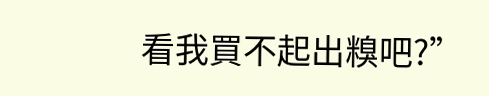看我買不起出糗吧?”